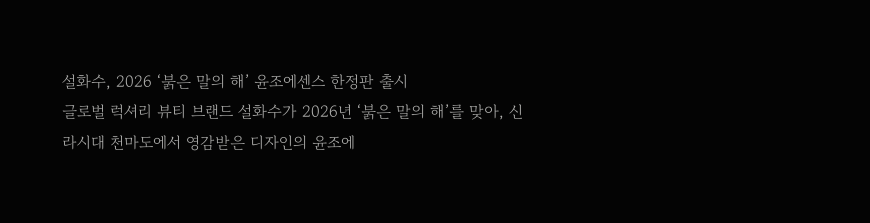설화수, 2026 ‘붉은 말의 해’ 윤조에센스 한정판 출시
글로벌 럭셔리 뷰티 브랜드 설화수가 2026년 ‘붉은 말의 해’를 맞아, 신라시대 천마도에서 영감받은 디자인의 윤조에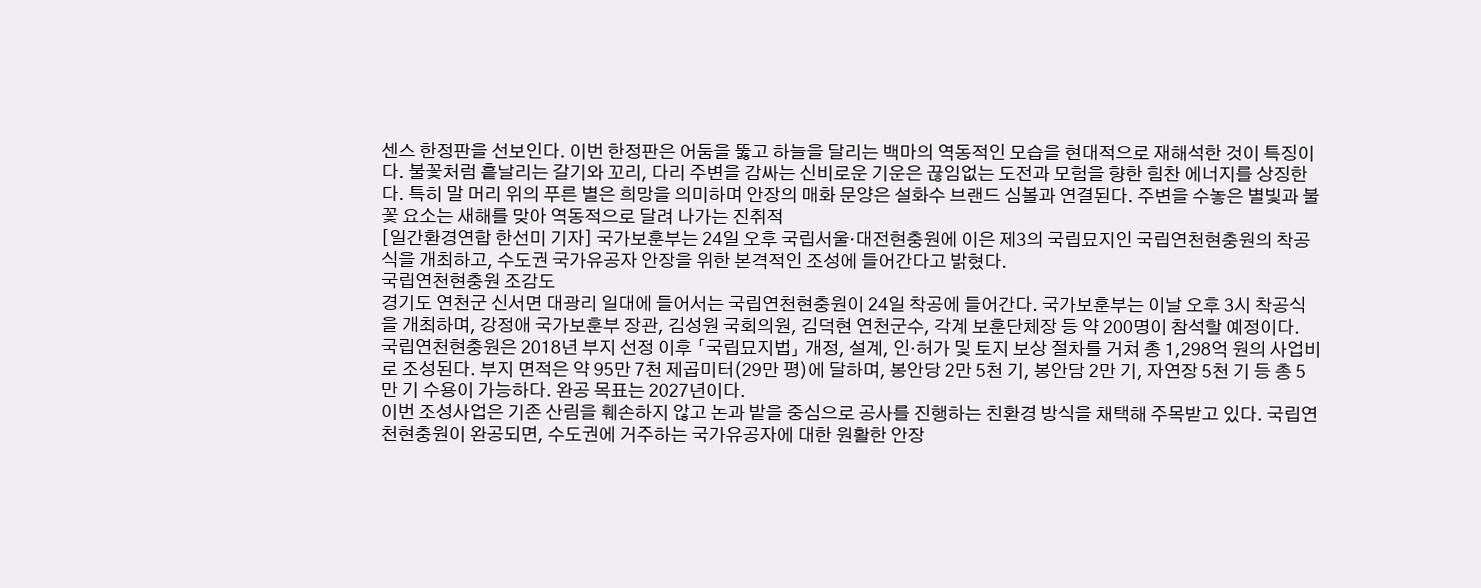센스 한정판을 선보인다. 이번 한정판은 어둠을 뚫고 하늘을 달리는 백마의 역동적인 모습을 현대적으로 재해석한 것이 특징이다. 불꽃처럼 흩날리는 갈기와 꼬리, 다리 주변을 감싸는 신비로운 기운은 끊임없는 도전과 모험을 향한 힘찬 에너지를 상징한다. 특히 말 머리 위의 푸른 별은 희망을 의미하며 안장의 매화 문양은 설화수 브랜드 심볼과 연결된다. 주변을 수놓은 별빛과 불꽃 요소는 새해를 맞아 역동적으로 달려 나가는 진취적
[일간환경연합 한선미 기자] 국가보훈부는 24일 오후 국립서울·대전현충원에 이은 제3의 국립묘지인 국립연천현충원의 착공식을 개최하고, 수도권 국가유공자 안장을 위한 본격적인 조성에 들어간다고 밝혔다.
국립연천현충원 조감도
경기도 연천군 신서면 대광리 일대에 들어서는 국립연천현충원이 24일 착공에 들어간다. 국가보훈부는 이날 오후 3시 착공식을 개최하며, 강정애 국가보훈부 장관, 김성원 국회의원, 김덕현 연천군수, 각계 보훈단체장 등 약 200명이 참석할 예정이다.
국립연천현충원은 2018년 부지 선정 이후 「국립묘지법」 개정, 설계, 인·허가 및 토지 보상 절차를 거쳐 총 1,298억 원의 사업비로 조성된다. 부지 면적은 약 95만 7천 제곱미터(29만 평)에 달하며, 봉안당 2만 5천 기, 봉안담 2만 기, 자연장 5천 기 등 총 5만 기 수용이 가능하다. 완공 목표는 2027년이다.
이번 조성사업은 기존 산림을 훼손하지 않고 논과 밭을 중심으로 공사를 진행하는 친환경 방식을 채택해 주목받고 있다. 국립연천현충원이 완공되면, 수도권에 거주하는 국가유공자에 대한 원활한 안장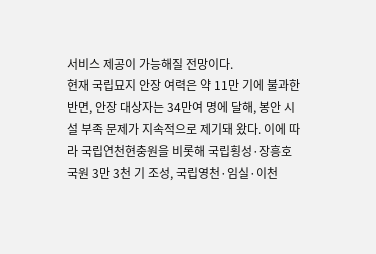서비스 제공이 가능해질 전망이다.
현재 국립묘지 안장 여력은 약 11만 기에 불과한 반면, 안장 대상자는 34만여 명에 달해, 봉안 시설 부족 문제가 지속적으로 제기돼 왔다. 이에 따라 국립연천현충원을 비롯해 국립횡성·장흥호국원 3만 3천 기 조성, 국립영천·임실·이천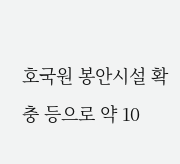호국원 봉안시설 확충 등으로 약 10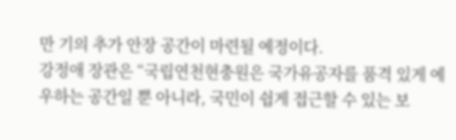만 기의 추가 안장 공간이 마련될 예정이다.
강정애 장관은 “국립연천현충원은 국가유공자를 품격 있게 예우하는 공간일 뿐 아니라, 국민이 쉽게 접근할 수 있는 보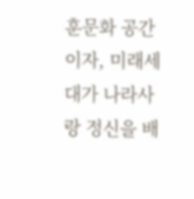훈문화 공간이자, 미래세대가 나라사랑 정신을 배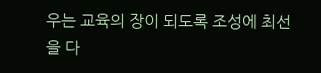우는 교육의 장이 되도록 조성에 최선을 다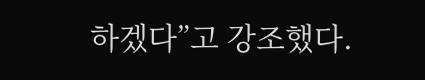하겠다”고 강조했다.